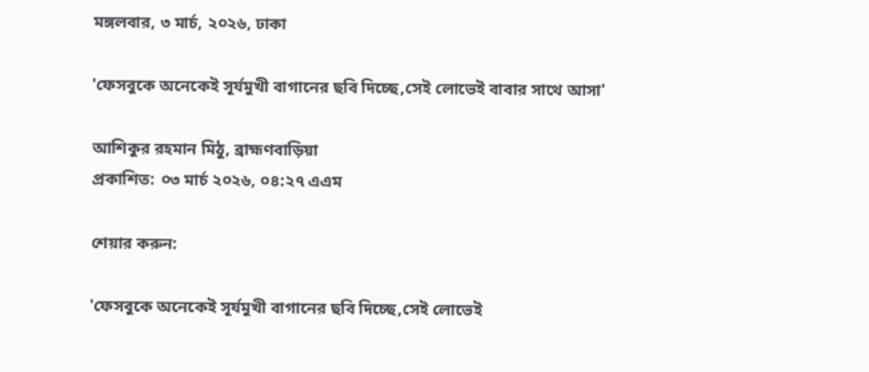মঙ্গলবার, ৩ মার্চ, ২০২৬, ঢাকা

'ফেসবুকে অনেকেই সূর্যমুখী বাগানের ছবি দিচ্ছে,সেই লোভেই বাবার সাথে আসা'

আশিকুর রহমান মিঠু, ব্রাহ্মণবাড়িয়া
প্রকাশিত: ০৩ মার্চ ২০২৬, ০৪:২৭ এএম

শেয়ার করুন:

'ফেসবুকে অনেকেই সূর্যমুখী বাগানের ছবি দিচ্ছে,সেই লোভেই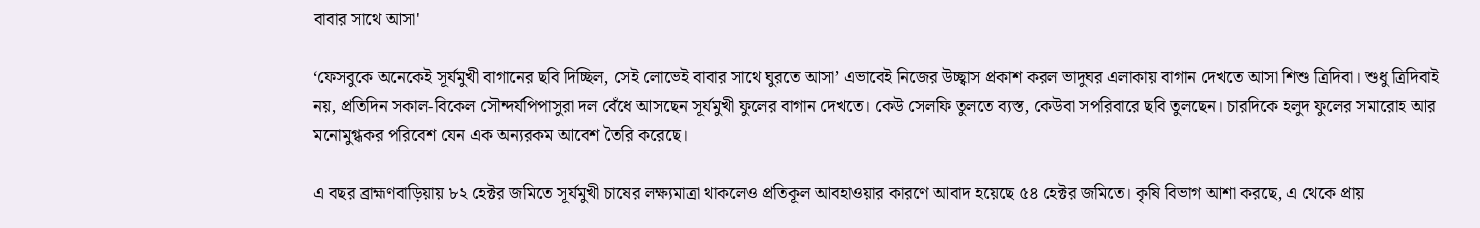বাবার সাথে আসা'

‘ফেসবুকে অনেকেই সূর্যমুখী বাগানের ছবি দিচ্ছিল, সেই লোভেই বাবার সাথে ঘুরতে আসা’ এভাবেই নিজের উচ্ছ্বাস প্রকাশ করল ভাদুঘর এলাকায় বাগান দেখতে আসা শিশু ত্রিদিবা। শুধু ত্রিদিবাই নয়, প্রতিদিন সকাল-বিকেল সৌন্দর্যপিপাসুরা দল বেঁধে আসছেন সূর্যমুখী ফুলের বাগান দেখতে। কেউ সেলফি তুলতে ব্যস্ত, কেউবা সপরিবারে ছবি তুলছেন। চারদিকে হলুদ ফুলের সমারোহ আর মনোমুগ্ধকর পরিবেশ যেন এক অন্যরকম আবেশ তৈরি করেছে।

এ বছর ব্রাহ্মণবাড়িয়ায় ৮২ হেক্টর জমিতে সূর্যমুখী চাষের লক্ষ্যমাত্রা থাকলেও প্রতিকূল আবহাওয়ার কারণে আবাদ হয়েছে ৫৪ হেক্টর জমিতে। কৃষি বিভাগ আশা করছে, এ থেকে প্রায়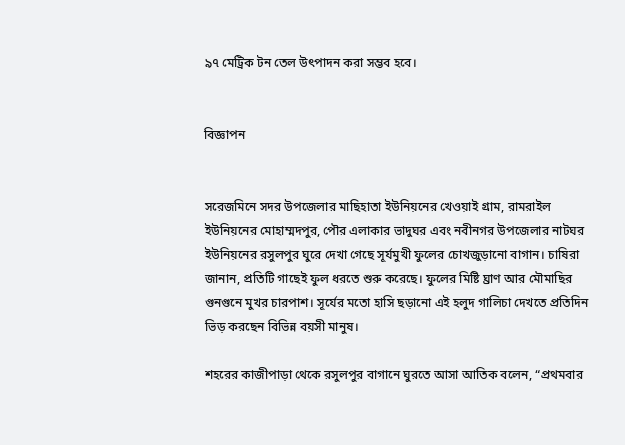৯৭ মেট্রিক টন তেল উৎপাদন করা সম্ভব হবে।


বিজ্ঞাপন


সরেজমিনে সদর উপজেলার মাছিহাতা ইউনিয়নের খেওয়াই গ্রাম, রামরাইল ইউনিয়নের মোহাম্মদপুর, পৌর এলাকার ভাদুঘর এবং নবীনগর উপজেলার নাটঘর ইউনিয়নের রসুলপুর ঘুরে দেখা গেছে সূর্যমুখী ফুলের চোখজুড়ানো বাগান। চাষিরা জানান, প্রতিটি গাছেই ফুল ধরতে শুরু করেছে। ফুলের মিষ্টি ঘ্রাণ আর মৌমাছির গুনগুনে মুখর চারপাশ। সূর্যের মতো হাসি ছড়ানো এই হলুদ গালিচা দেখতে প্রতিদিন ভিড় করছেন বিভিন্ন বয়সী মানুষ।

শহরের কাজীপাড়া থেকে রসুলপুর বাগানে ঘুরতে আসা আতিক বলেন, “প্রথমবার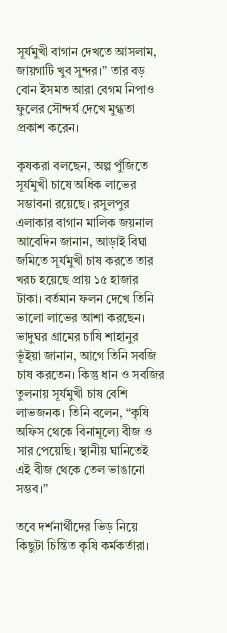সূর্যমুখী বাগান দেখতে আসলাম, জায়গাটি খুব সুন্দর।” তার বড় বোন ইসমত আরা বেগম নিপাও ফুলের সৌন্দর্য দেখে মুগ্ধতা প্রকাশ করেন।

কৃষকরা বলছেন, অল্প পুঁজিতে সূর্যমুখী চাষে অধিক লাভের সম্ভাবনা রয়েছে। রসুলপুর এলাকার বাগান মালিক জয়নাল আবেদিন জানান, আড়াই বিঘা জমিতে সূর্যমুখী চাষ করতে তার খরচ হয়েছে প্রায় ১৫ হাজার টাকা। বর্তমান ফলন দেখে তিনি ভালো লাভের আশা করছেন। ভাদুঘর গ্রামের চাষি শাহানুর ভূঁইয়া জানান, আগে তিনি সবজি চাষ করতেন। কিন্তু ধান ও সবজির তুলনায় সূর্যমুখী চাষ বেশি লাভজনক। তিনি বলেন, “কৃষি অফিস থেকে বিনামূল্যে বীজ ও সার পেয়েছি। স্থানীয় ঘানিতেই এই বীজ থেকে তেল ভাঙানো সম্ভব।”

তবে দর্শনার্থীদের ভিড় নিয়ে কিছুটা চিন্তিত কৃষি কর্মকর্তারা।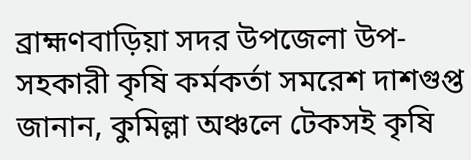ব্রাহ্মণবাড়িয়া সদর উপজেলা উপ-সহকারী কৃষি কর্মকর্তা সমরেশ দাশগুপ্ত জানান, কুমিল্লা অঞ্চলে টেকসই কৃষি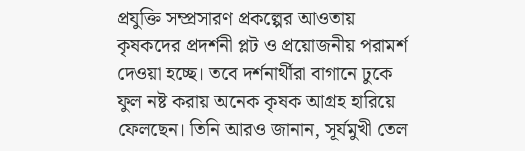প্রযুক্তি সম্প্রসারণ প্রকল্পের আওতায় কৃষকদের প্রদর্শনী প্লট ও প্রয়োজনীয় পরামর্শ দেওয়া হচ্ছে। তবে দর্শনার্থীরা বাগানে ঢুকে ফুল নষ্ট করায় অনেক কৃষক আগ্রহ হারিয়ে ফেলছেন। তিনি আরও জানান, সূর্যমুখী তেল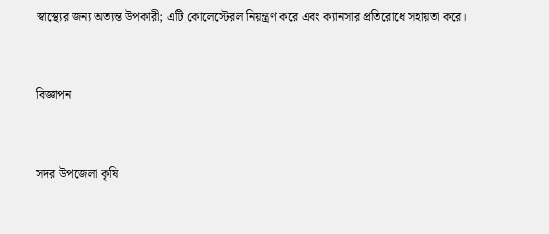স্বাস্থ্যের জন্য অত্যন্ত উপকারী; এটি কোলেস্টেরল নিয়ন্ত্রণ করে এবং ক্যানসার প্রতিরোধে সহায়তা করে।


বিজ্ঞাপন


সদর উপজেলা কৃষি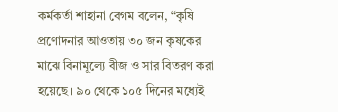কর্মকর্তা শাহানা বেগম বলেন, “কৃষি প্রণোদনার আওতায় ৩০ জন কৃষকের মাঝে বিনামূল্যে বীজ ও সার বিতরণ করা হয়েছে। ৯০ থেকে ১০৫ দিনের মধ্যেই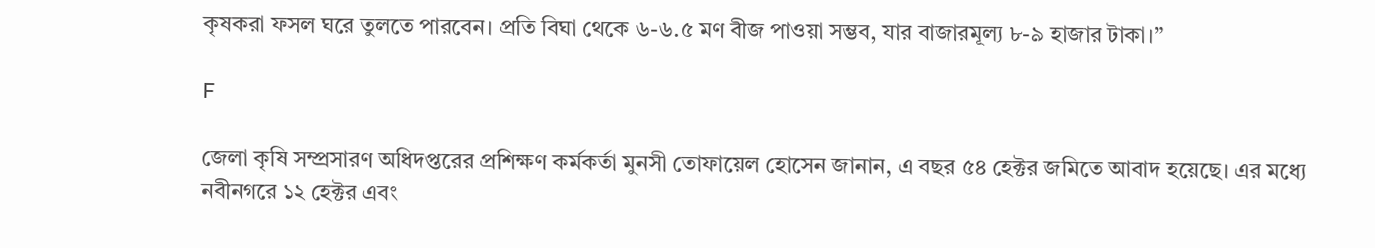কৃষকরা ফসল ঘরে তুলতে পারবেন। প্রতি বিঘা থেকে ৬-৬.৫ মণ বীজ পাওয়া সম্ভব, যার বাজারমূল্য ৮-৯ হাজার টাকা।”

F

জেলা কৃষি সম্প্রসারণ অধিদপ্তরের প্রশিক্ষণ কর্মকর্তা মুনসী তোফায়েল হোসেন জানান, এ বছর ৫৪ হেক্টর জমিতে আবাদ হয়েছে। এর মধ্যে নবীনগরে ১২ হেক্টর এবং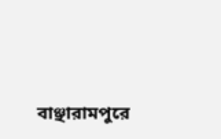বাঞ্ছারামপুরে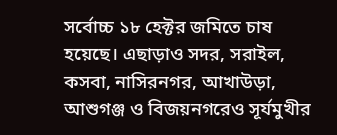সর্বোচ্চ ১৮ হেক্টর জমিতে চাষ হয়েছে। এছাড়াও সদর, সরাইল, কসবা, নাসিরনগর, আখাউড়া, আশুগঞ্জ ও বিজয়নগরেও সূর্যমুখীর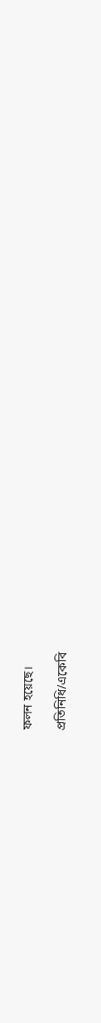ফলন হয়েছে।

প্রতিনিধি/একেবি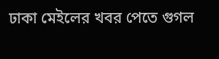ঢাকা মেইলের খবর পেতে গুগল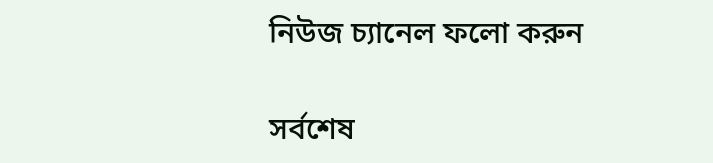নিউজ চ্যানেল ফলো করুন

সর্বশেষ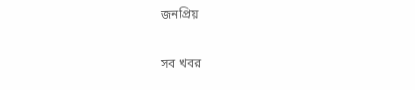জনপ্রিয়

সব খবর